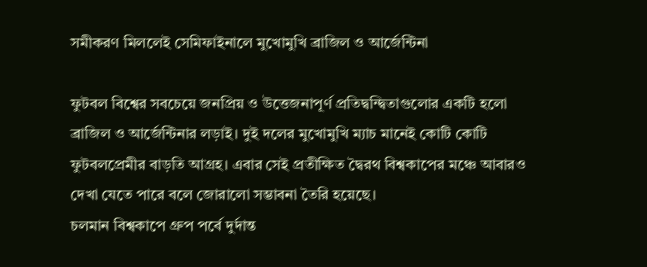সমীকরণ মিললেই সেমিফাইনালে মুখোমুখি ব্রাজিল ও আর্জেন্টিনা

ফুটবল বিশ্বের সবচেয়ে জনপ্রিয় ও উত্তেজনাপূর্ণ প্রতিদ্বন্দ্বিতাগুলোর একটি হলো ব্রাজিল ও আর্জেন্টিনার লড়াই। দুই দলের মুখোমুখি ম্যাচ মানেই কোটি কোটি ফুটবলপ্রেমীর বাড়তি আগ্রহ। এবার সেই প্রতীক্ষিত দ্বৈরথ বিশ্বকাপের মঞ্চে আবারও দেখা যেতে পারে বলে জোরালো সম্ভাবনা তৈরি হয়েছে।
চলমান বিশ্বকাপে গ্রুপ পর্বে দুর্দান্ত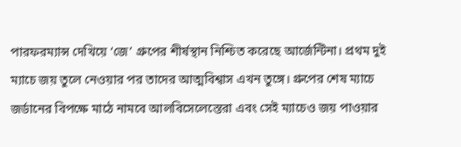পারফরম্যান্স দেখিয়ে ‘জে’ গ্রুপের শীর্ষস্থান নিশ্চিত করেছে আর্জেন্টিনা। প্রথম দুই ম্যাচে জয় তুলে নেওয়ার পর তাদের আত্মবিশ্বাস এখন তুঙ্গে। গ্রুপের শেষ ম্যাচে জর্ডানের বিপক্ষে মাঠে নামবে আলবিসেলেস্তেরা এবং সেই ম্যাচেও জয় পাওয়ার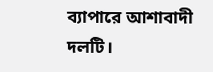ব্যাপারে আশাবাদী দলটি।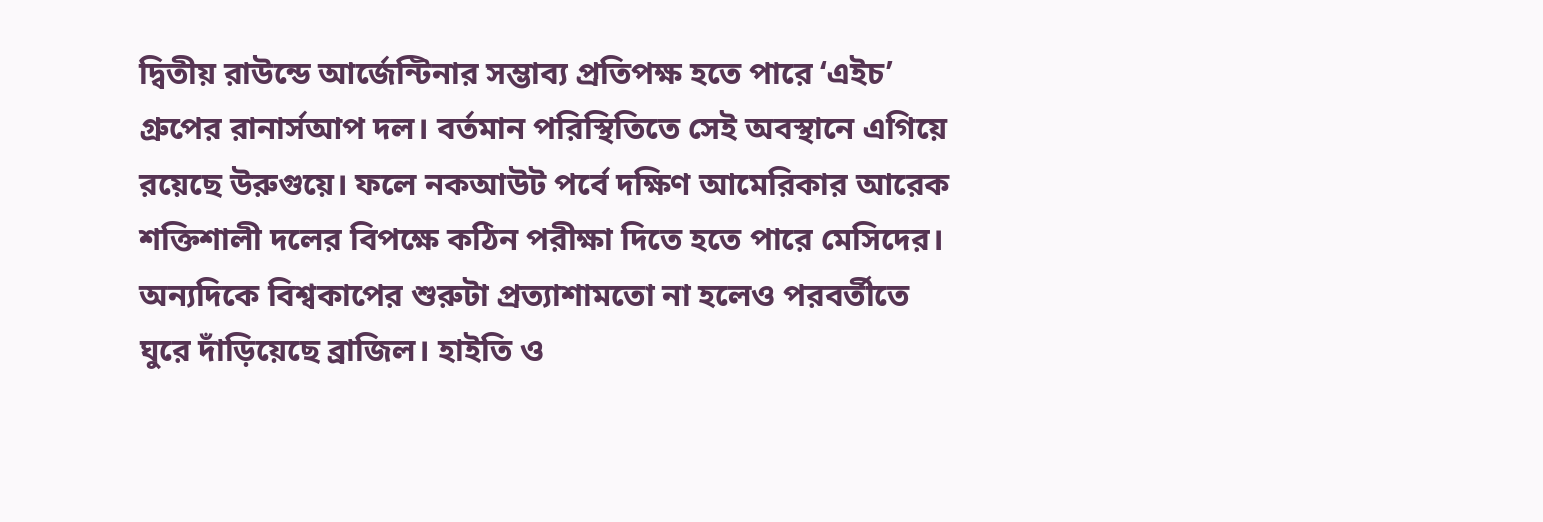দ্বিতীয় রাউন্ডে আর্জেন্টিনার সম্ভাব্য প্রতিপক্ষ হতে পারে ‘এইচ’ গ্রুপের রানার্সআপ দল। বর্তমান পরিস্থিতিতে সেই অবস্থানে এগিয়ে রয়েছে উরুগুয়ে। ফলে নকআউট পর্বে দক্ষিণ আমেরিকার আরেক শক্তিশালী দলের বিপক্ষে কঠিন পরীক্ষা দিতে হতে পারে মেসিদের।
অন্যদিকে বিশ্বকাপের শুরুটা প্রত্যাশামতো না হলেও পরবর্তীতে ঘুরে দাঁড়িয়েছে ব্রাজিল। হাইতি ও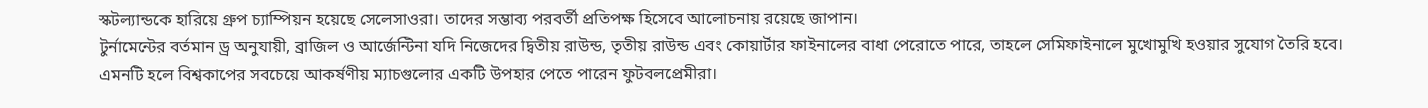স্কটল্যান্ডকে হারিয়ে গ্রুপ চ্যাম্পিয়ন হয়েছে সেলেসাওরা। তাদের সম্ভাব্য পরবর্তী প্রতিপক্ষ হিসেবে আলোচনায় রয়েছে জাপান।
টুর্নামেন্টের বর্তমান ড্র অনুযায়ী, ব্রাজিল ও আর্জেন্টিনা যদি নিজেদের দ্বিতীয় রাউন্ড, তৃতীয় রাউন্ড এবং কোয়ার্টার ফাইনালের বাধা পেরোতে পারে, তাহলে সেমিফাইনালে মুখোমুখি হওয়ার সুযোগ তৈরি হবে। এমনটি হলে বিশ্বকাপের সবচেয়ে আকর্ষণীয় ম্যাচগুলোর একটি উপহার পেতে পারেন ফুটবলপ্রেমীরা।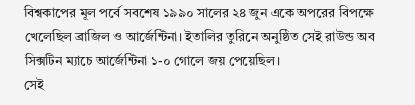বিশ্বকাপের মূল পর্বে সবশেষ ১৯৯০ সালের ২৪ জুন একে অপরের বিপক্ষে খেলেছিল ব্রাজিল ও আর্জেন্টিনা। ইতালির তুরিনে অনুষ্ঠিত সেই রাউন্ড অব সিক্সটিন ম্যাচে আর্জেন্টিনা ১-০ গোলে জয় পেয়েছিল।
সেই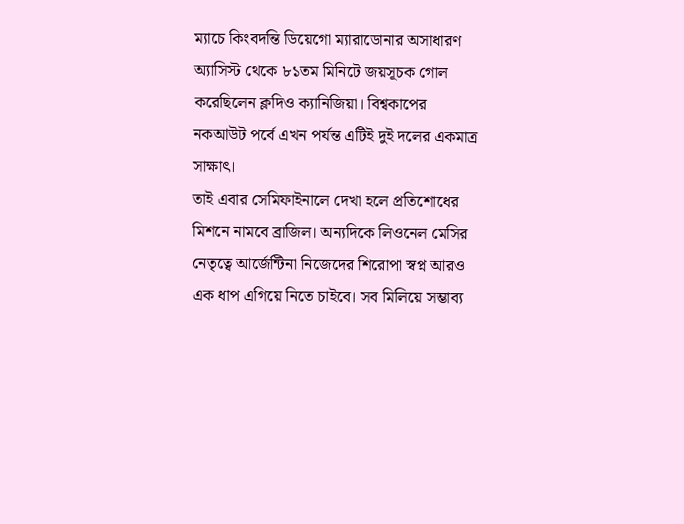ম্যাচে কিংবদন্তি ডিয়েগো ম্যারাডোনার অসাধারণ অ্যাসিস্ট থেকে ৮১তম মিনিটে জয়সূচক গোল করেছিলেন ক্লদিও ক্যানিজিয়া। বিশ্বকাপের নকআউট পর্বে এখন পর্যন্ত এটিই দুই দলের একমাত্র সাক্ষাৎ।
তাই এবার সেমিফাইনালে দেখা হলে প্রতিশোধের মিশনে নামবে ব্রাজিল। অন্যদিকে লিওনেল মেসির নেতৃত্বে আর্জেন্টিনা নিজেদের শিরোপা স্বপ্ন আরও এক ধাপ এগিয়ে নিতে চাইবে। সব মিলিয়ে সম্ভাব্য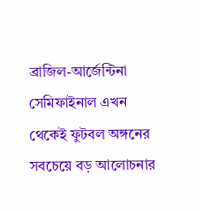ব্রাজিল-আর্জেন্টিনা সেমিফাইনাল এখন থেকেই ফুটবল অঙ্গনের সবচেয়ে বড় আলোচনার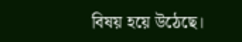বিষয় হয়ে উঠেছে।